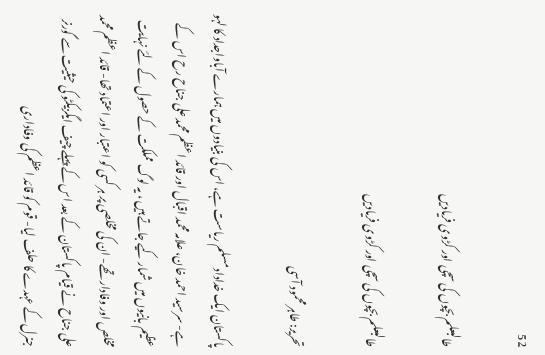52

طالبعلم بچوں کی سچی اور کڑوی فریادیں

طالبعلم بچوں کی سچی اور کڑوی فریادیں

تحریر: طاہر محمود آسی

پاکستان ایک خداداد مسلم ریاست ہے، اس کی بنیادوں میں ہمارے آباواجداد کا لہو ہے- سرسید احمد خان، علامہ محمد اقبال اور قائد اعظم محمد علی جناح رح اس کے عظیم بانیوں میں شمار کیے جاتے ہیں ، یہ لوگ مملکت کے حصول کے لئے نہایت مخلص اور وفادار تھے- ان کی مخلصی پر ہر کسی کو اعتبار اور اعتماد تھا- قائد اعظم محمد علی جناح نے قیام پاکستان کے بعد اس کے پہلے چیف ایگزیکٹو کی حیثیت سے گورنر جنرل کے عہدے کا حلف لیا- قوم کو قائد اعظم کی وفاداری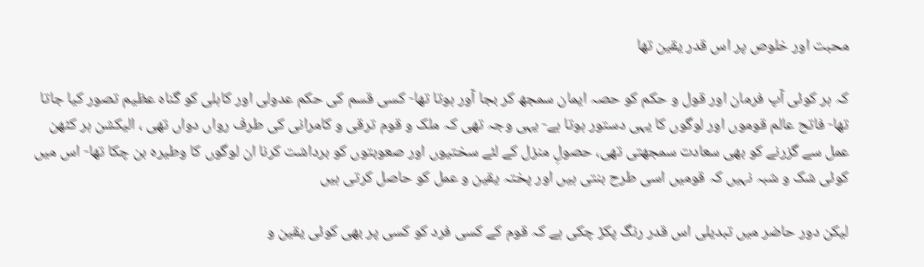محبت اور خلوص پر اس قدر یقین تھا

کہ ہر کوئی آپ فرمان اور قول و حکم کو حصہ ایمان سمجھ کر بجا آور ہوتا تھا- کسی قسم کی حکم عدولی اور کاہلی کو گناہ عظیم تصور کیا جاتا تھا- فاتح عالم قوموں اور لوگوں کا یہی دستور ہوتا ہے- یہی وجہ تھی کہ ملک و قوم ترقی و کامرانی کی طرف رواں دواں تھی ، الیکشن ہر کٹھن عمل سے گزرنے کو بھی سعادت سمجھتی تھی، حصولِ منزل کے لئے سختیوں اور صعوبتوں کو برداشت کرنا ان لوگوں کا وطیرہ بن چکا تھا- اس میں کوئی شک و شبہ نہیں کہ قومیں اسی طرح بنتی ہیں اور پختہ یقین و عمل کو حاصل کرتی ہیں

لیکن دور حاضر میں تبدیلی اس قدر رنگ پکڑ چکی ہے کہ قوم کے کسی فرد کو کسی پر بھی کوئی یقین و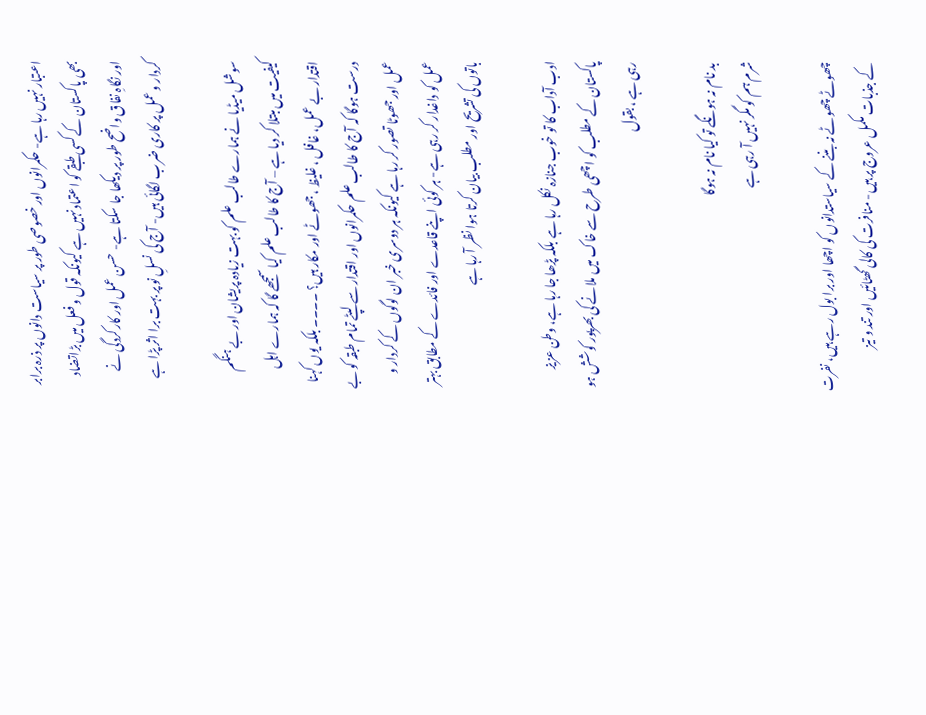اعتبار نہیں رہا ہے- حکمرانوں اور خصوصی طور پر سیاست دانوں پر ذرہ برابر بھی پاکستان کے کسی طبقے کو اعتماد نہیں ہے کیونکہ قول و فعل میں بڑاتضاد اور نگاہِ نفاق واضح طور پر دیکھا جا سکتا ہے- حسن عمل اور کارکردگی نے کردار و عمل پر کاری ضرب لگائی ہیں- آج کی نسلِ نو پر بہت برا اثر پڑا ہے

سوشل میڈیا نے ہمارے طالب علم کو بہت زیادہ پریشان اور بے ہنگم کیفیت میں مبتلا کر دیا ہے – آج کا طالب علم کیا سمجھے گا کہ ہمارے اہل اقتدار بے عمل، غافل ، غلیظ ، جھوٹے اور مکار ہیں؟ ۔۔۔۔ بلکہ یوں کہنا درست ہوگا کہ آج کا طالب علم حکمرانوں اور اقتدار سے لپٹے تمام طبقہ کو بے عمل اور جھوٹا تصور کر رہا ہے کیونکہ ہر دوسری خبر ان لوگوں کے کردار و عمل کو داغدار کر رہی ہے- ہر کوئی اپنے قاعدے اور فائدے کے مطابق بہتر باتوں کی تشریح اور مطلب بیان کرتا ہوا نظر آ رہا ہے

ادب آداب کا تو خوب جنازہ نکل رہا ہے بلکہ پڑھا جا رہا ہے، وطن عزیز پاکستان کے مطلب کو اچھی طرح سے خاک میں ملانے کی بھرپور کوشش ہو رہی ہے ، بقول

بد نام نہ ہونگے تو کیا نام نہ ہوگا
شرم ہم کو مگر نہیں آ رہی ہے

چھوٹے چھوٹے نہ بننے کے سیاستدانوں کو اچھا اور برا بول رہے ہیں، نفرت کے جذبات مکمل عروج پر ہیں- منافرت کی کالی گھٹائیں اور تند و تیز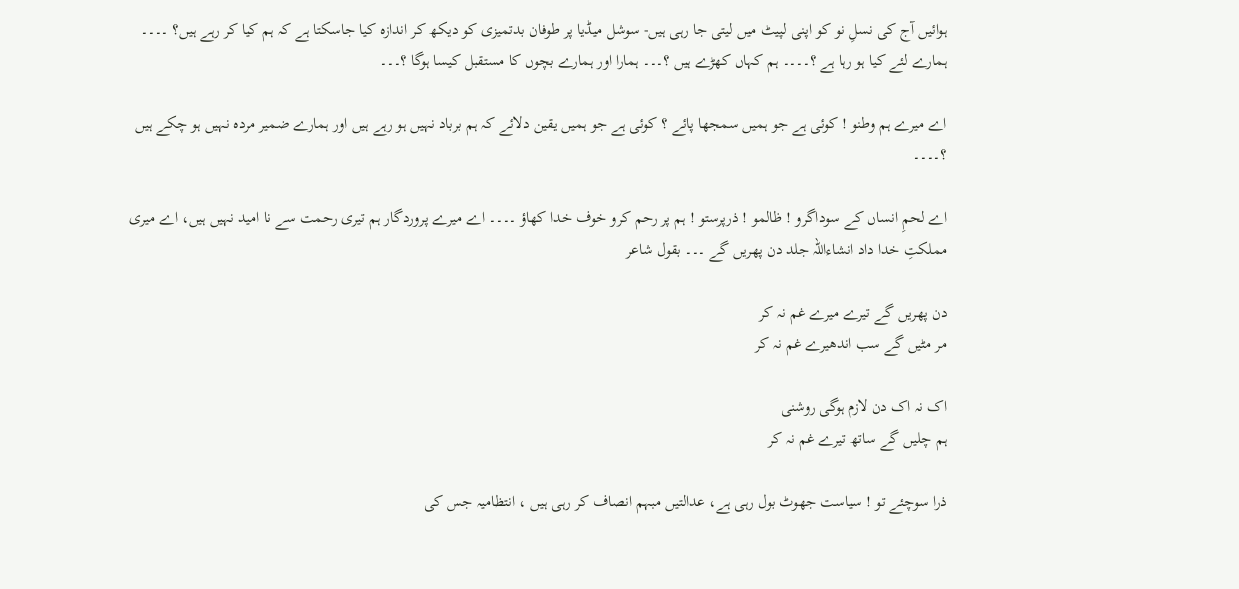ہوائیں آج کی نسلِ نو کو اپنی لپیٹ میں لیتی جا رہی ہیں- سوشل میڈیا پر طوفان بدتمیزی کو دیکھ کر اندازہ کیا جاسکتا ہے کہ ہم کیا کر رہے ہیں؟ ۔۔۔۔ ہمارے لئے کیا ہو رہا ہے ؟۔۔۔۔ ہم کہاں کھڑے ہیں ؟۔۔۔ ہمارا اور ہمارے بچوں کا مستقبل کیسا ہوگا ؟۔۔۔

اے میرے ہم وطنو ! کوئی ہے جو ہمیں سمجھا پائے ؟ کوئی ہے جو ہمیں یقین دلائے کہ ہم برباد نہیں ہو رہے ہیں اور ہمارے ضمیر مردہ نہیں ہو چکے ہیں ؟۔۔۔۔

اے لحمِ انساں کے سوداگرو ! ظالمو ! ذرپرستو ! ہم پر رحم کرو خوف خدا کھاؤ ۔۔۔۔ اے میرے پروردگار ہم تیری رحمت سے نا امید نہیں ہیں، اے میری مملکتِ خدا داد انشاءاللہ جلد دن پھریں گے ۔۔۔ بقول شاعر

دن پھریں گے تیرے میرے غم نہ کر
مر مٹیں گے سب اندھیرے غم نہ کر

اک نہ اک دن لازم ہوگی روشنی
ہم چلیں گے ساتھ تیرے غم نہ کر

ذرا سوچئے تو ! سیاست جھوٹ بول رہی ہے، عدالتیں مبہم انصاف کر رہی ہیں ، انتظامیہ جس کی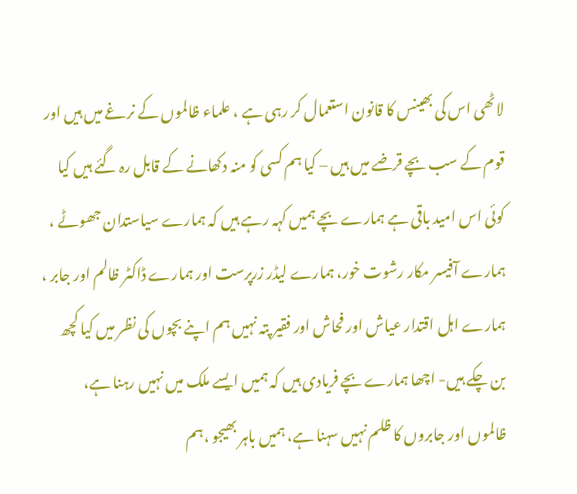لاٹھی اس کی بھینس کا قانون استعمال کر رہی ہے ، علماء ظالموں کے نرغے میں ہیں اور قوم کے سب بچے قرضے میں ہیں – کیا ہم کسی کو منہ دکھانے کے قابل رہ گئے ہیں کیا کوئی اس امید باقی ہے ہمارے بچے ہمیں کہہ رہے ہیں کہ ہمارے سیاستدان جھوٹے ، ہمارے آفیسر مکار رشوت خور، ہمارے لیڈر زرپرست اور ہمارے ڈاکٹر ظالم اور جابر ، ہمارے اہل اقتدار عیاش اور فحاش اور فقیر پتہ نہیں ہم اپنے بچوں کی نظر میں کیا کچھ بن چکے ہیں- اچھا ہمارے بچے فریادی ہیں کہ ہمیں ایسے ملک میں نہیں رہنا ہے، ظالموں اور جابروں کا ظلم نہیں سہنا ہے، ہمیں باہر بھیجو ،ہم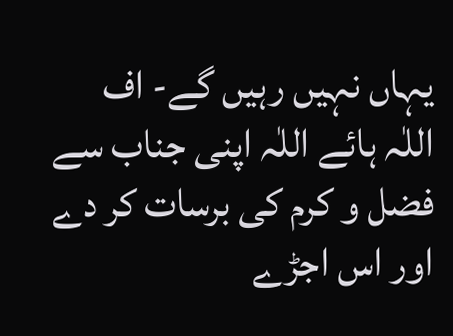یہاں نہیں رہیں گے- اف اللٰہ ہائے اللٰہ اپنی جناب سے فضل و کرم کی برسات کر دے اور اس اجڑے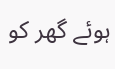ہوئے گھر کو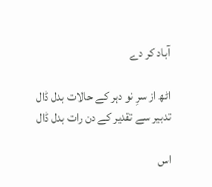آباد کر دے

اٹھ از سرِ نو دہر کے حالات بدل ڈال
تدبیر سے تقدیر کے دن رات بدل ڈال

اس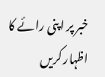خبر پر اپنی رائے کا اظہار کریں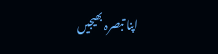اپنا تبصرہ بھیجیں